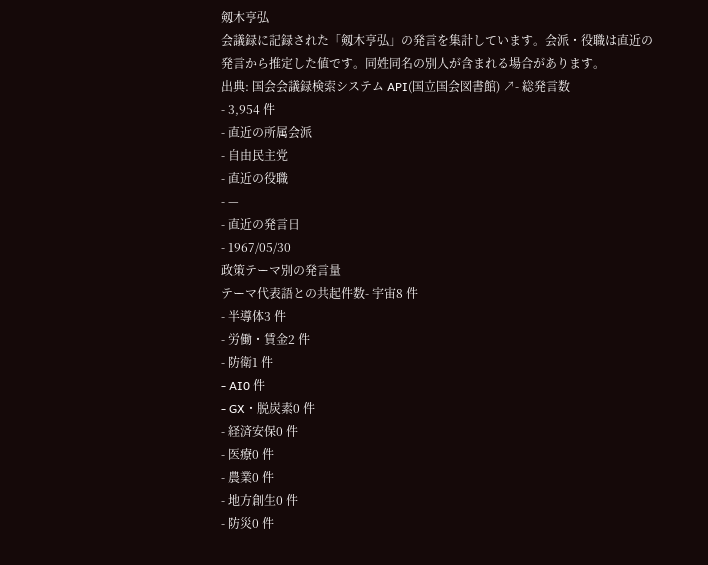剱木亨弘
会議録に記録された「剱木亨弘」の発言を集計しています。会派・役職は直近の発言から推定した値です。同姓同名の別人が含まれる場合があります。
出典: 国会会議録検索システム API(国立国会図書館) ↗- 総発言数
- 3,954 件
- 直近の所属会派
- 自由民主党
- 直近の役職
- —
- 直近の発言日
- 1967/05/30
政策テーマ別の発言量
テーマ代表語との共起件数- 宇宙8 件
- 半導体3 件
- 労働・賃金2 件
- 防衛1 件
- AI0 件
- GX・脱炭素0 件
- 経済安保0 件
- 医療0 件
- 農業0 件
- 地方創生0 件
- 防災0 件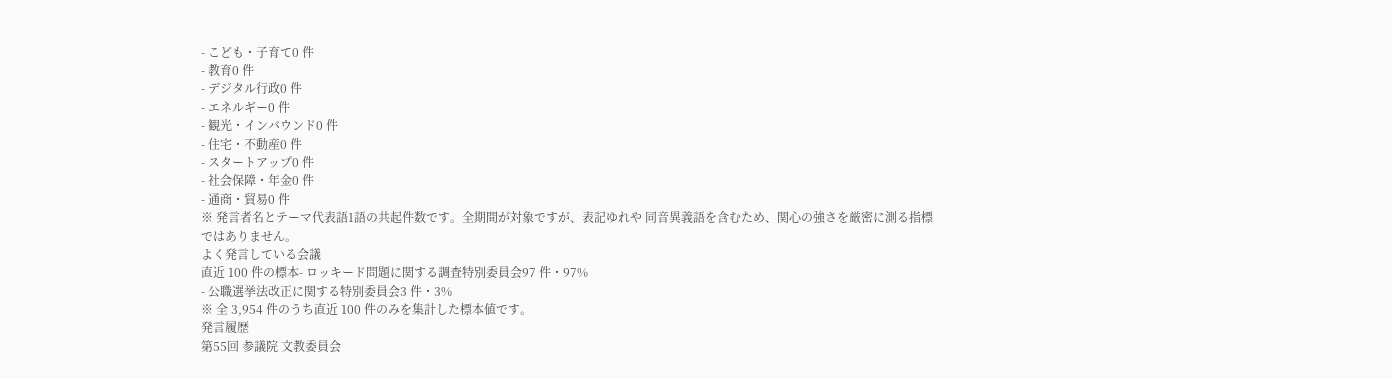- こども・子育て0 件
- 教育0 件
- デジタル行政0 件
- エネルギー0 件
- 観光・インバウンド0 件
- 住宅・不動産0 件
- スタートアップ0 件
- 社会保障・年金0 件
- 通商・貿易0 件
※ 発言者名とテーマ代表語1語の共起件数です。全期間が対象ですが、表記ゆれや 同音異義語を含むため、関心の強さを厳密に測る指標ではありません。
よく発言している会議
直近 100 件の標本- ロッキード問題に関する調査特別委員会97 件・97%
- 公職選挙法改正に関する特別委員会3 件・3%
※ 全 3,954 件のうち直近 100 件のみを集計した標本値です。
発言履歴
第55回 参議院 文教委員会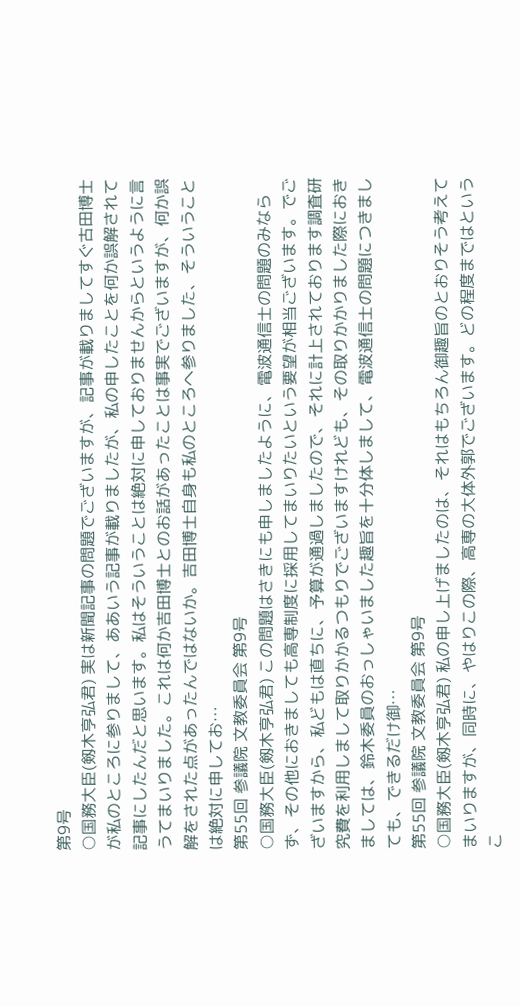第9号
○国務大臣(剱木亨弘君) 実は新聞記事の問題でございますが、記事が載りましてすぐ古田博士が私のところに参りまして、ああいう記事が載りましたが、私の申したことを何か誤解されて記事にしたんだと思います。私はそういうことは絶対に申しておりませんからというように言うてまいりました。これは何か吉田博士とのお話があったことは事実でございますが、何か誤解をされた点があったんではないか。吉田博士自身も私のところへ参りました、そういうことは絶対に申してお…
第55回 参議院 文教委員会 第9号
○国務大臣(剱木亨弘君) この問題はさきにも申しましたように、電波通信士の問題のみならず、その他におきましても高専制度に採用してまいりたいという要望が相当ございます。でございますから、私どもは直ちに、予算が通過しましたので、それに計上されております調査研究費を利用しまして取りかかるつもりでございますけれども、その取りかかりました際におきましては、鈴木委員のおっしゃいました趣旨を十分体しまして、電波通信士の問題につきましても、できるだけ御…
第55回 参議院 文教委員会 第9号
○国務大臣(剱木亨弘君) 私の申し上げましたのは、それはもちろん御趣旨のとおりそう考えてまいりますが、同時に、やはりこの際、高専の大体外郭でございます。どの程度まではというこ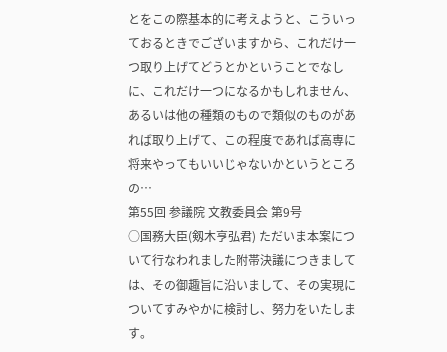とをこの際基本的に考えようと、こういっておるときでございますから、これだけ一つ取り上げてどうとかということでなしに、これだけ一つになるかもしれません、あるいは他の種類のもので類似のものがあれば取り上げて、この程度であれば高専に将来やってもいいじゃないかというところの…
第55回 参議院 文教委員会 第9号
○国務大臣(剱木亨弘君) ただいま本案について行なわれました附帯決議につきましては、その御趣旨に沿いまして、その実現についてすみやかに検討し、努力をいたします。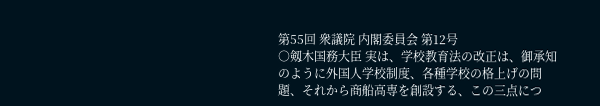第55回 衆議院 内閣委員会 第12号
○剱木国務大臣 実は、学校教育法の改正は、御承知のように外国人学校制度、各種学校の格上げの問題、それから商船高専を創設する、この三点につ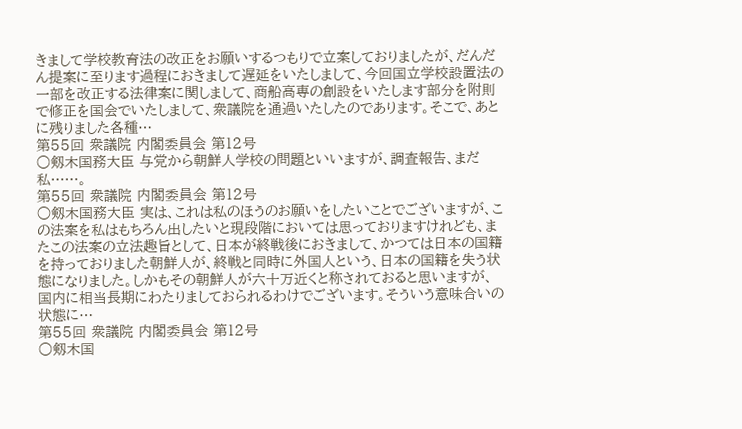きまして学校教育法の改正をお願いするつもりで立案しておりましたが、だんだん提案に至ります過程におきまして遅延をいたしまして、今回国立学校設置法の一部を改正する法律案に関しまして、商船高専の創設をいたします部分を附則で修正を国会でいたしまして、衆議院を通過いたしたのであります。そこで、あとに残りました各種…
第55回 衆議院 内閣委員会 第12号
○剱木国務大臣 与党から朝鮮人学校の問題といいますが、調査報告、まだ私……。
第55回 衆議院 内閣委員会 第12号
○剱木国務大臣 実は、これは私のほうのお願いをしたいことでございますが、この法案を私はもちろん出したいと現段階においては思っておりますけれども、またこの法案の立法趣旨として、日本が終戦後におきまして、かつては日本の国籍を持っておりました朝鮮人が、終戦と同時に外国人という、日本の国籍を失う状態になりました。しかもその朝鮮人が六十万近くと称されておると思いますが、国内に相当長期にわたりましておられるわけでございます。そういう意味合いの状態に…
第55回 衆議院 内閣委員会 第12号
○剱木国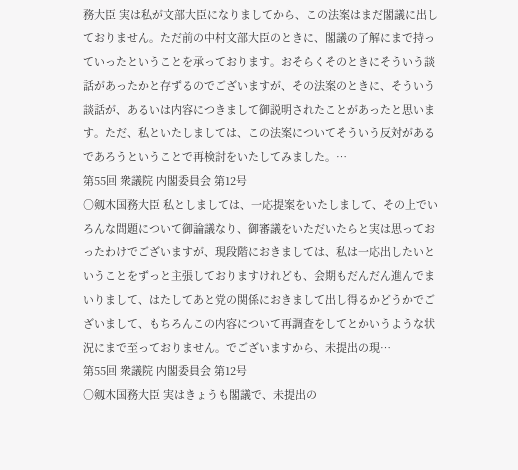務大臣 実は私が文部大臣になりましてから、この法案はまだ閣議に出しておりません。ただ前の中村文部大臣のときに、閣議の了解にまで持っていったということを承っております。おそらくそのときにそういう談話があったかと存ずるのでございますが、その法案のときに、そういう談話が、あるいは内容につきまして御説明されたことがあったと思います。ただ、私といたしましては、この法案についてそういう反対があるであろうということで再検討をいたしてみました。…
第55回 衆議院 内閣委員会 第12号
○剱木国務大臣 私としましては、一応提案をいたしまして、その上でいろんな問題について御論議なり、御審議をいただいたらと実は思っておったわけでございますが、現段階におきましては、私は一応出したいということをずっと主張しておりますけれども、会期もだんだん進んでまいりまして、はたしてあと党の関係におきまして出し得るかどうかでございまして、もちろんこの内容について再調査をしてとかいうような状況にまで至っておりません。でございますから、未提出の現…
第55回 衆議院 内閣委員会 第12号
○剱木国務大臣 実はきょうも閣議で、未提出の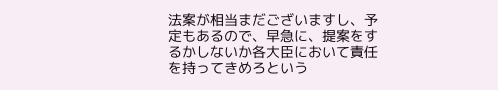法案が相当まだございますし、予定もあるので、早急に、提案をするかしないか各大臣において責任を持ってきめろという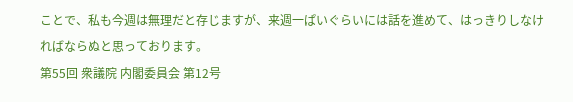ことで、私も今週は無理だと存じますが、来週一ぱいぐらいには話を進めて、はっきりしなければならぬと思っております。
第55回 衆議院 内閣委員会 第12号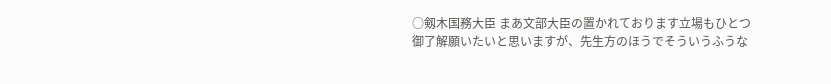○剱木国務大臣 まあ文部大臣の置かれております立場もひとつ御了解願いたいと思いますが、先生方のほうでそういうふうな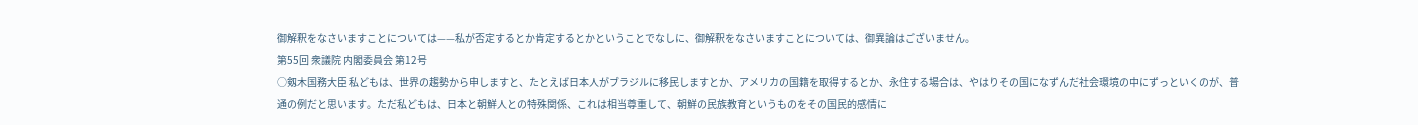御解釈をなさいますことについては——私が否定するとか肯定するとかということでなしに、御解釈をなさいますことについては、御異論はございません。
第55回 衆議院 内閣委員会 第12号
○剱木国務大臣 私どもは、世界の趨勢から申しますと、たとえば日本人がブラジルに移民しますとか、アメリカの国籍を取得するとか、永住する場合は、やはりその国になずんだ社会環境の中にずっといくのが、普通の例だと思います。ただ私どもは、日本と朝鮮人との特殊関係、これは相当尊重して、朝鮮の民族教育というものをその国民的感情に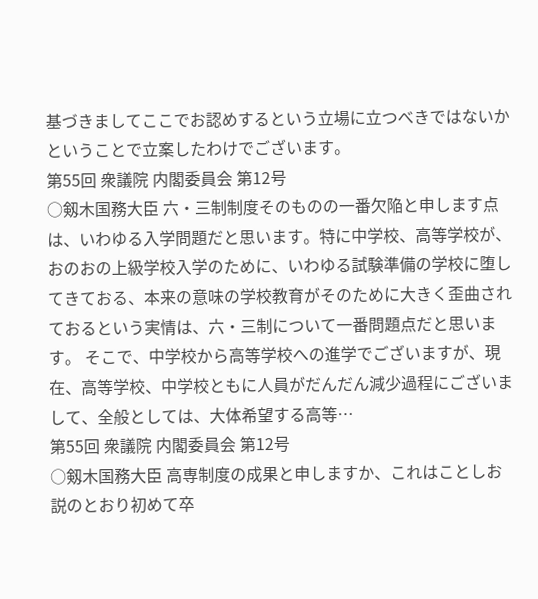基づきましてここでお認めするという立場に立つべきではないかということで立案したわけでございます。
第55回 衆議院 内閣委員会 第12号
○剱木国務大臣 六・三制制度そのものの一番欠陥と申します点は、いわゆる入学問題だと思います。特に中学校、高等学校が、おのおの上級学校入学のために、いわゆる試験準備の学校に堕してきておる、本来の意味の学校教育がそのために大きく歪曲されておるという実情は、六・三制について一番問題点だと思います。 そこで、中学校から高等学校への進学でございますが、現在、高等学校、中学校ともに人員がだんだん減少過程にございまして、全般としては、大体希望する高等…
第55回 衆議院 内閣委員会 第12号
○剱木国務大臣 高専制度の成果と申しますか、これはことしお説のとおり初めて卒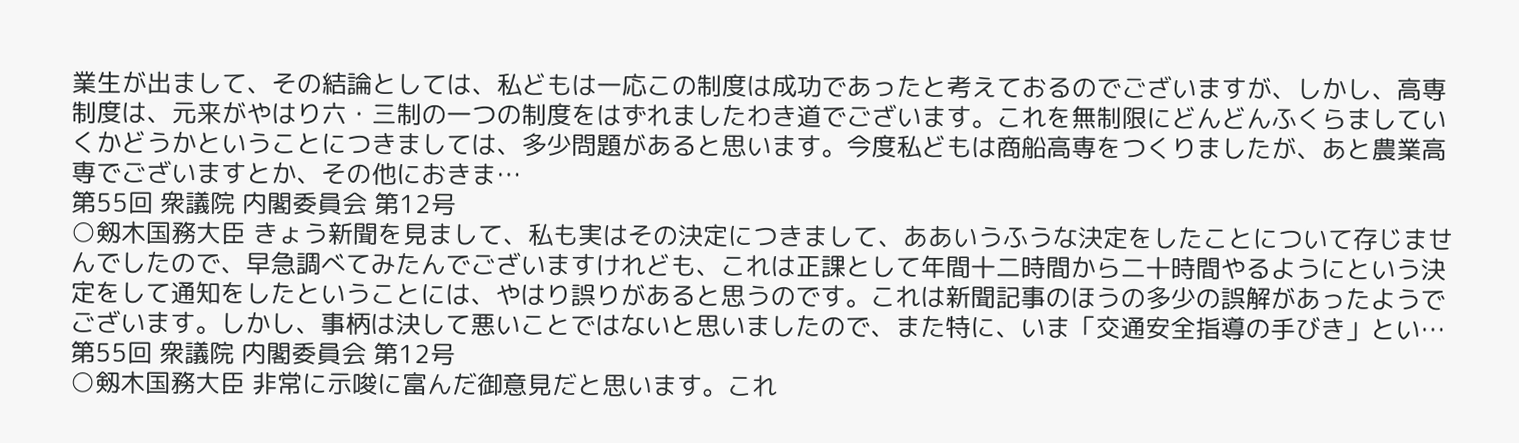業生が出まして、その結論としては、私どもは一応この制度は成功であったと考えておるのでございますが、しかし、高専制度は、元来がやはり六・三制の一つの制度をはずれましたわき道でございます。これを無制限にどんどんふくらましていくかどうかということにつきましては、多少問題があると思います。今度私どもは商船高専をつくりましたが、あと農業高専でございますとか、その他におきま…
第55回 衆議院 内閣委員会 第12号
○剱木国務大臣 きょう新聞を見まして、私も実はその決定につきまして、ああいうふうな決定をしたことについて存じませんでしたので、早急調べてみたんでございますけれども、これは正課として年間十二時間から二十時間やるようにという決定をして通知をしたということには、やはり誤りがあると思うのです。これは新聞記事のほうの多少の誤解があったようでございます。しかし、事柄は決して悪いことではないと思いましたので、また特に、いま「交通安全指導の手びき」とい…
第55回 衆議院 内閣委員会 第12号
○剱木国務大臣 非常に示唆に富んだ御意見だと思います。これ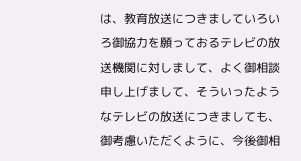は、教育放送につきましていろいろ御協力を願っておるテレビの放送機関に対しまして、よく御相談申し上げまして、そういったようなテレビの放送につきましても、御考慮いただくように、今後御相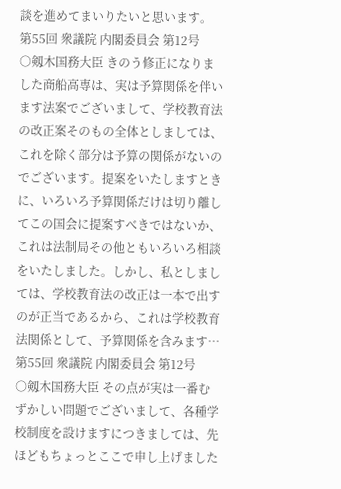談を進めてまいりたいと思います。
第55回 衆議院 内閣委員会 第12号
○剱木国務大臣 きのう修正になりました商船高専は、実は予算関係を伴います法案でございまして、学校教育法の改正案そのもの全体としましては、これを除く部分は予算の関係がないのでございます。提案をいたしますときに、いろいろ予算関係だけは切り離してこの国会に提案すべきではないか、これは法制局その他ともいろいろ相談をいたしました。しかし、私としましては、学校教育法の改正は一本で出すのが正当であるから、これは学校教育法関係として、予算関係を含みます…
第55回 衆議院 内閣委員会 第12号
○剱木国務大臣 その点が実は一番むずかしい問題でございまして、各種学校制度を設けますにつきましては、先ほどもちょっとここで申し上げました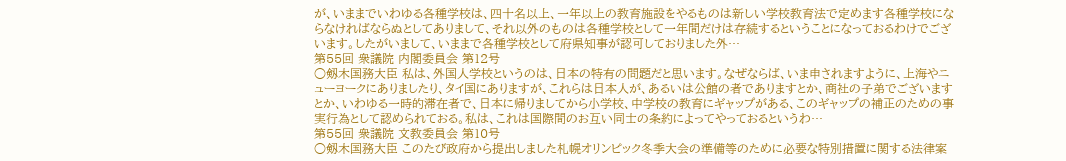が、いままでいわゆる各種学校は、四十名以上、一年以上の教育施設をやるものは新しい学校教育法で定めます各種学校にならなければならぬとしてありまして、それ以外のものは各種学校として一年間だけは存続するということになっておるわけでございます。したがいまして、いままで各種学校として府県知事が認可しておりました外…
第55回 衆議院 内閣委員会 第12号
○剱木国務大臣 私は、外国人学校というのは、日本の特有の問題だと思います。なぜならば、いま申されますように、上海やニューヨークにありましたり、タイ国にありますが、これらは日本人が、あるいは公館の者でありますとか、商社の子弟でございますとか、いわゆる一時的滞在者で、日本に帰りましてから小学校、中学校の教育にギャップがある、このギャップの補正のための事実行為として認められておる。私は、これは国際間のお互い同士の条約によってやっておるというわ…
第55回 衆議院 文教委員会 第10号
○剱木国務大臣 このたび政府から提出しました札幌オリンピック冬季大会の準備等のために必要な特別措置に関する法律案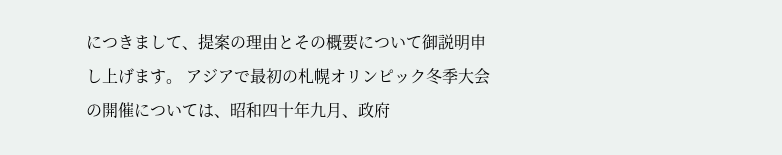につきまして、提案の理由とその概要について御説明申し上げます。 アジアで最初の札幌オリンピック冬季大会の開催については、昭和四十年九月、政府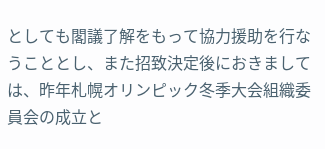としても閣議了解をもって協力援助を行なうこととし、また招致決定後におきましては、昨年札幌オリンピック冬季大会組織委員会の成立と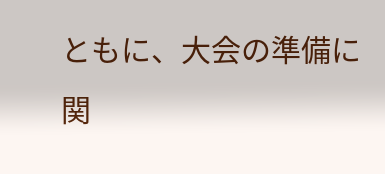ともに、大会の準備に関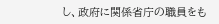し、政府に関係省庁の職員をも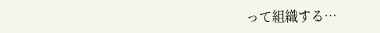って組織する…